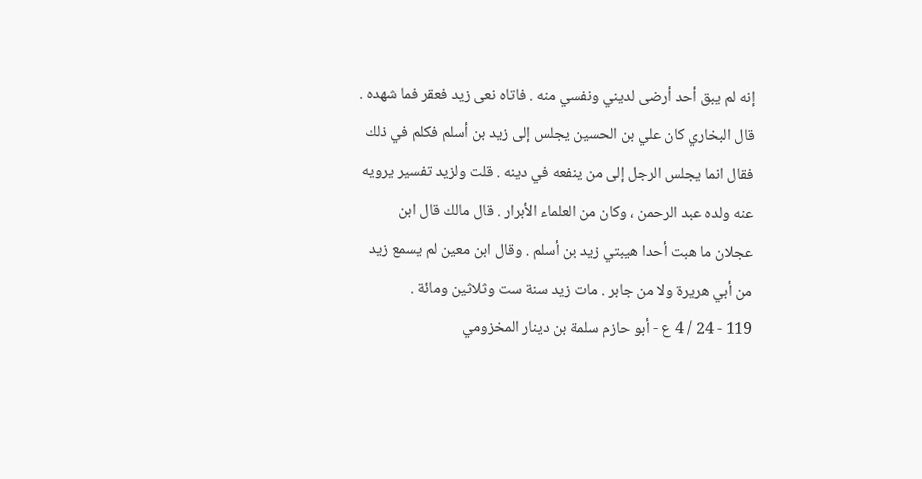إنه لم يبق أحد أرضى لديني ونفسي منه . فاتاه نعى زيد فعقر فما شهده .
قال البخاري كان علي بن الحسين يجلس إلى زيد بن أسلم فكلم في ذلك
فقال انما يجلس الرجل إلى من ينفعه في دينه . قلت ولزيد تفسير يرويه
عنه ولده عبد الرحمن ، وكان من العلماء الأبرار . قال مالك قال ابن
عجلان ما هبت أحدا هيبتي زيد بن أسلم . وقال ابن معين لم يسمع زيد
من أبي هريرة ولا من جابر . مات زيد سنة ست وثلاثين ومائة .
119 - 24 / 4 ع - أبو حازم سلمة بن دينار المخزومي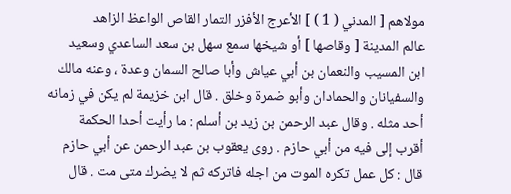مولاهم [ المدني ( 1 ) ] الأعرج الأفزر التمار القاص الواعظ الزاهد
عالم المدينة [ وقاصها ] أو شيخها سمع سهل بن سعد الساعدي وسعيد
ابن المسيب والنعمان بن أبي عياش وأبا صالح السمان وعدة ، وعنه مالك
والسفيانان والحمادان وأبو ضمرة وخلق . قال ابن خزيمة لم يكن في زمانه
أحد مثله . وقال عبد الرحمن بن زيد بن أسلم : ما رأيت أحدا الحكمة
أقرب إلى فيه من أبي حازم . روى يعقوب بن عبد الرحمن عن أبي حازم
قال : كل عمل تكره الموت من اجله فاتركه ثم لا يضرك متى مت . قال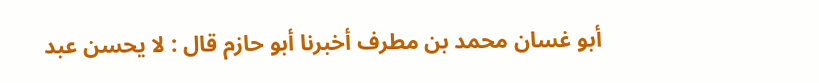أبو غسان محمد بن مطرف أخبرنا أبو حازم قال : لا يحسن عبد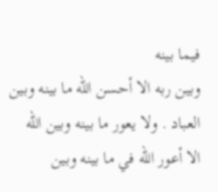فيما بينه
وبين ربه الا أحسن الله ما بينه وبين العباد . ولا يعور ما بينه وبين الله
الا أعور الله في ما بينه وبين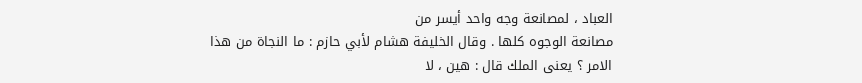العباد ، لمصانعة وجه واحد أيسر من
مصانعة الوجوه كلها . وقال الخليفة هشام لأبي حازم : ما النجاة من هذا
الامر ؟ يعنى الملك قال : هين ، لا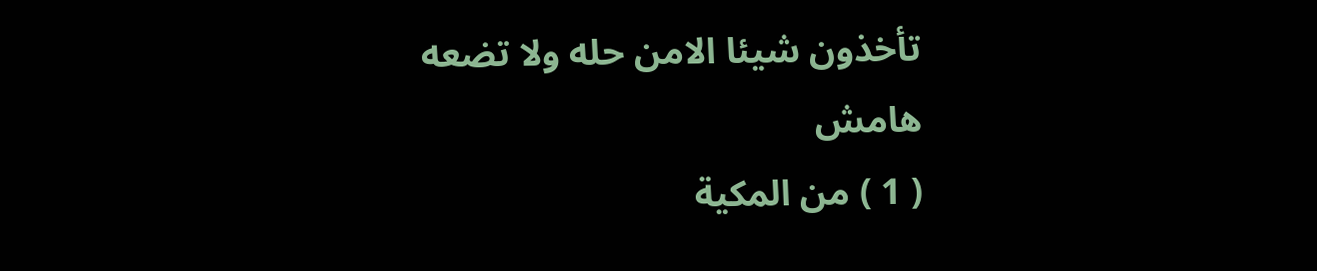تأخذون شيئا الامن حله ولا تضعه
هامش
( 1 ) من المكية